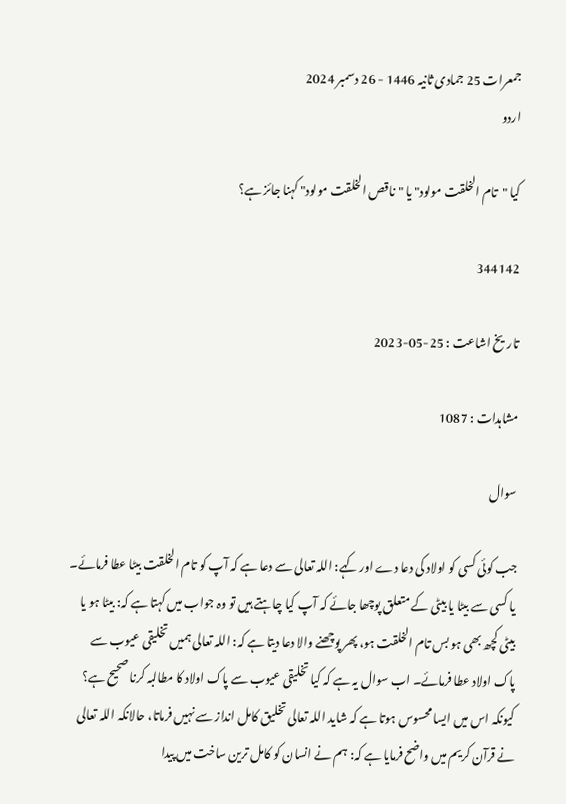جمعرات 25 جمادی ثانیہ 1446 - 26 دسمبر 2024
اردو

کیا "تام الخلقت مولود" یا "ناقص الخلقت مولود" کہنا جائز ہے؟

344142

تاریخ اشاعت : 25-05-2023

مشاہدات : 1087

سوال

جب کوئی کسی کو اولاد کی دعا دے اور کہے: اللہ تعالی سے دعا ہے کہ آپ کو تام الخلقت بیٹا عطا فرمائے۔ یا کسی سے بیٹا یا بیٹی کے متعلق پوچھا جائے کہ آپ کیا چاہتے ہیں تو وہ جواب میں کہتا ہے کہ: بیٹا ہو یا بیٹی کچھ بھی ہو بس تام الخلقت ہو، پھر پوچھنے والا دعا دیتا ہے کہ: اللہ تعالی ہمیں تخلیقی عیوب سے پاک اولاد عطا فرمائے۔ اب سوال یہ ہے کہ کیا تخلیقی عیوب سے پاک اولاد کا مطالبہ کرنا صحیح ہے؟ کیونکہ اس میں ایسا محسوس ہوتا ہے کہ شاید اللہ تعالی تخلیق کامل انداز سے نہیں فرماتا، حالانکہ اللہ تعالی نے قرآن کریم میں واضح فرمایا ہے کہ: ہم نے انسان کو کامل ترین ساخت میں پیدا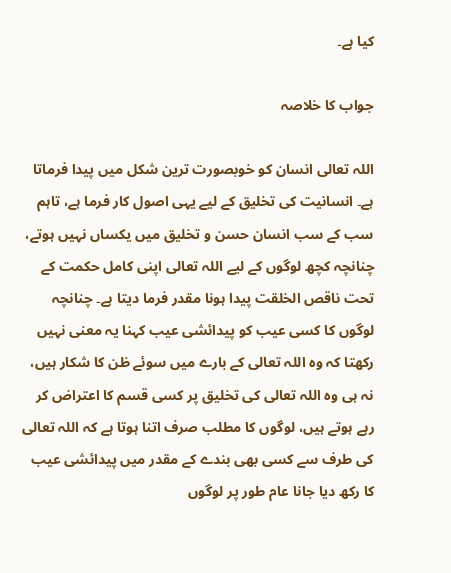کیا ہے۔

جواب کا خلاصہ

اللہ تعالی انسان کو خوبصورت ترین شکل میں پیدا فرماتا ہے۔ انسانیت کی تخلیق کے لیے یہی اصول کار فرما ہے، تاہم سب کے سب انسان حسن و تخلیق میں یکساں نہیں ہوتے، چنانچہ کچھ لوگوں کے لیے اللہ تعالی اپنی کامل حکمت کے تحت ناقص الخلقت پیدا ہونا مقدر فرما دیتا ہے۔ چنانچہ لوگوں کا کسی عیب کو پیدائشی عیب کہنا یہ معنی نہیں رکھتا کہ وہ اللہ تعالی کے بارے میں سوئے ظن کا شکار ہیں، نہ ہی وہ اللہ تعالی کی تخلیق پر کسی قسم کا اعتراض کر رہے ہوتے ہیں، لوگوں کا مطلب صرف اتنا ہوتا ہے کہ اللہ تعالی کی طرف سے کسی بھی بندے کے مقدر میں پیدائشی عیب کا رکھ دیا جانا عام طور پر لوگوں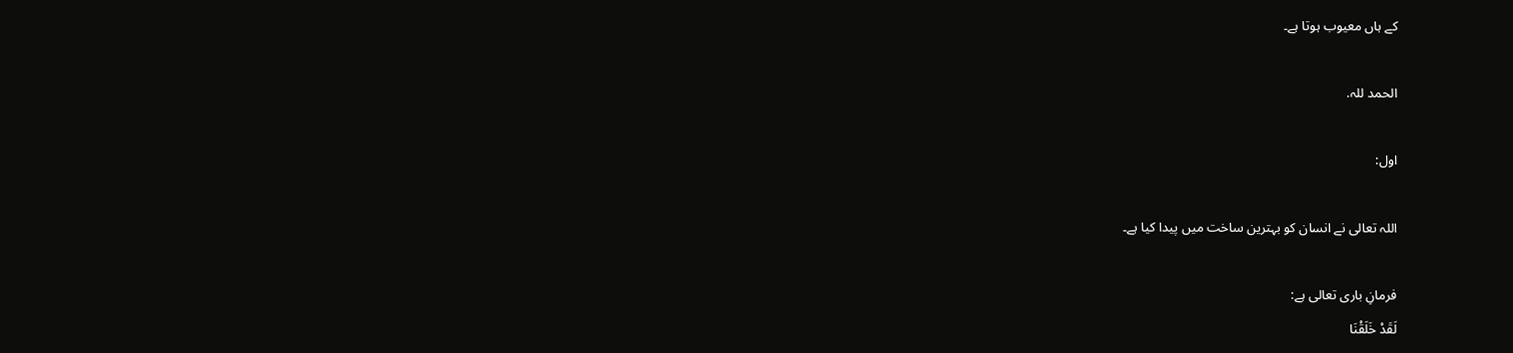کے ہاں معیوب ہوتا ہے۔

الحمد للہ.

اول:

اللہ تعالی نے انسان کو بہترین ساخت میں پیدا کیا ہے۔

فرمانِ باری تعالی ہے:
لَقَدْ خَلَقْنَا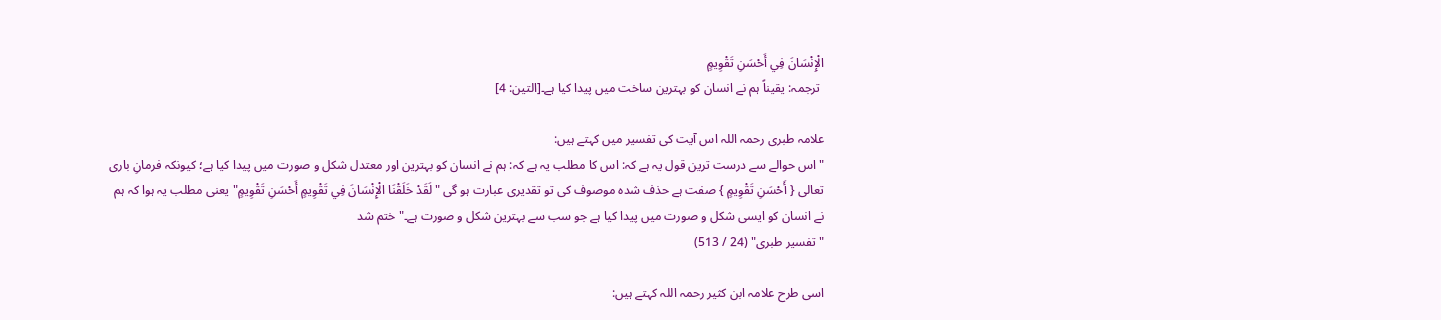الْإِنْسَانَ فِي أَحْسَنِ تَقْوِيمٍ
 ترجمہ: یقیناً ہم نے انسان کو بہترین ساخت میں پیدا کیا ہے۔[التین: 4]

علامہ طبری رحمہ اللہ اس آیت کی تفسیر میں کہتے ہیں:
"اس حوالے سے درست ترین قول یہ ہے کہ: اس کا مطلب یہ ہے کہ: ہم نے انسان کو بہترین اور معتدل شکل و صورت میں پیدا کیا ہے؛ کیونکہ فرمانِ باری تعالی { أَحْسَنِ تَقْوِيمٍ } صفت ہے حذف شدہ موصوف کی تو تقدیری عبارت ہو گی " لَقَدْ خَلَقْنَا الْإِنْسَانَ فِي تَقْوِيمٍ أَحْسَنِ تَقْوِيمٍ"یعنی مطلب یہ ہوا کہ ہم نے انسان کو ایسی شکل و صورت میں پیدا کیا ہے جو سب سے بہترین شکل و صورت ہے۔" ختم شد
"تفسیر طبری" (24 / 513)

اسی طرح علامہ ابن کثیر رحمہ اللہ کہتے ہیں: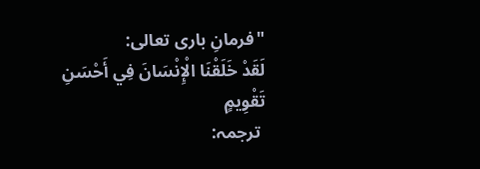"فرمانِ باری تعالی:
لَقَدْ خَلَقْنَا الْإِنْسَانَ فِي أَحْسَنِ تَقْوِيمٍ
 ترجمہ: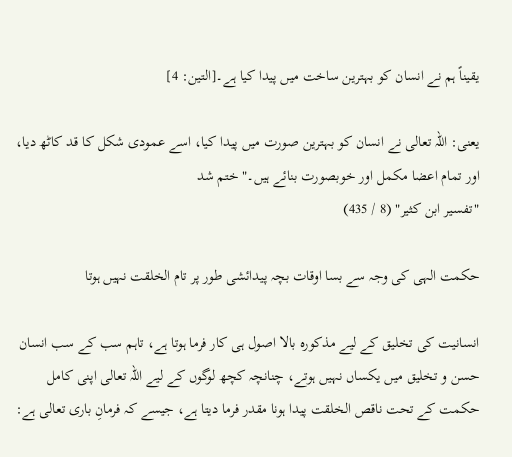یقیناً ہم نے انسان کو بہترین ساخت میں پیدا کیا ہے۔[التین: 4]

یعنی: اللہ تعالی نے انسان کو بہترین صورت میں پیدا کیا، اسے عمودی شکل کا قد کاٹھ دیا، اور تمام اعضا مکمل اور خوبصورت بنائے ہیں۔" ختم شد
"تفسیر ابن کثیر" (8 / 435)

حکمت الہی کی وجہ سے بسا اوقات بچہ پیدائشی طور پر تام الخلقت نہیں ہوتا

انسانیت کی تخلیق کے لیے مذکورہ بالا اصول ہی کار فرما ہوتا ہے، تاہم سب کے سب انسان حسن و تخلیق میں یکساں نہیں ہوتے، چنانچہ کچھ لوگوں کے لیے اللہ تعالی اپنی کامل حکمت کے تحت ناقص الخلقت پیدا ہونا مقدر فرما دیتا ہے، جیسے کہ فرمانِ باری تعالی ہے: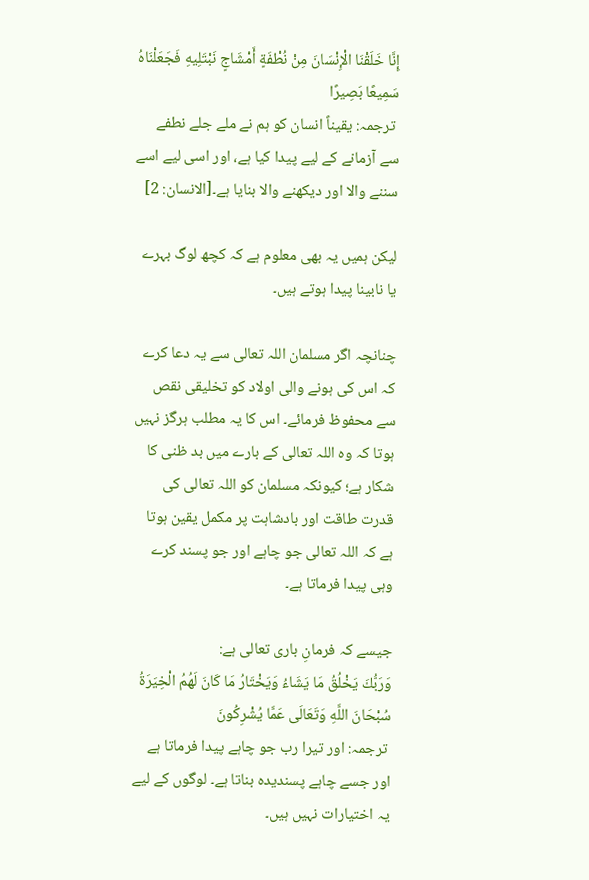إِنَّا خَلَقْنَا الْإِنْسَانَ مِنْ نُطْفَةٍ أَمْشَاجٍ نَبْتَلِيهِ فَجَعَلْنَاهُ سَمِيعًا بَصِيرًا
 ترجمہ: یقیناً انسان کو ہم نے ملے جلے نطفے سے آزمانے کے لیے پیدا کیا ہے، اور اسی لیے اسے سننے والا اور دیکھنے والا بنایا ہے۔[الانسان: 2]

لیکن ہمیں یہ بھی معلوم ہے کہ کچھ لوگ بہرے یا نابینا پیدا ہوتے ہیں۔

چنانچہ اگر مسلمان اللہ تعالی سے یہ دعا کرے کہ اس کی ہونے والی اولاد کو تخلیقی نقص سے محفوظ فرمائے۔ اس کا یہ مطلب ہرگز نہیں ہوتا کہ وہ اللہ تعالی کے بارے میں بد ظنی کا شکار ہے؛ کیونکہ مسلمان کو اللہ تعالی کی قدرت طاقت اور بادشاہت پر مکمل یقین ہوتا ہے کہ اللہ تعالی جو چاہے اور جو پسند کرے وہی پیدا فرماتا ہے۔

جیسے کہ فرمانِ باری تعالی ہے:
وَرَبُّكَ يَخْلُقُ مَا يَشَاءُ وَيَخْتَارُ مَا كَانَ لَهُمُ الْخِيَرَةُ سُبْحَانَ اللَّهِ وَتَعَالَى عَمَّا يُشْرِكُونَ
 ترجمہ: اور تیرا رب جو چاہے پیدا فرماتا ہے اور جسے چاہے پسندیدہ بناتا ہے۔ لوگوں کے لیے یہ اختیارات نہیں ہیں۔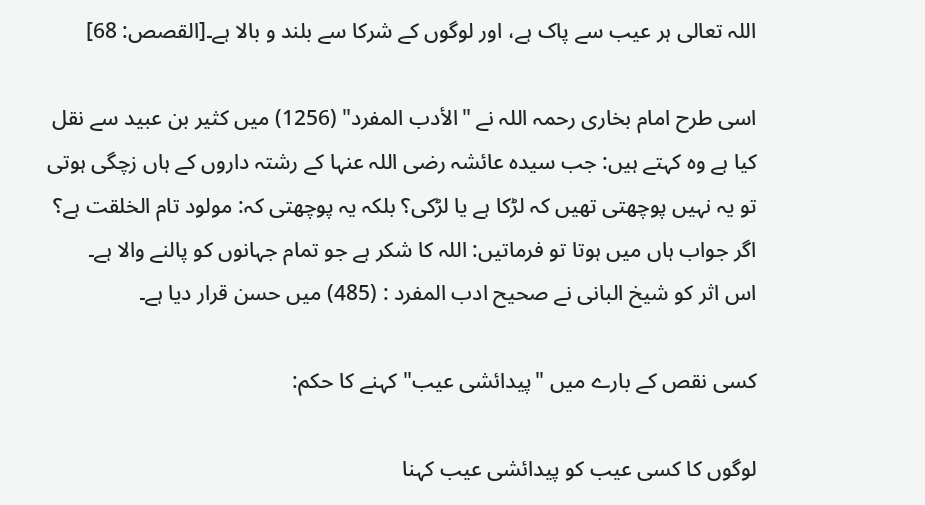اللہ تعالی ہر عیب سے پاک ہے، اور لوگوں کے شرکا سے بلند و بالا ہے۔[القصص: 68]

اسی طرح امام بخاری رحمہ اللہ نے "الأدب المفرد" (1256) میں کثیر بن عبید سے نقل کیا ہے وہ کہتے ہیں: جب سیدہ عائشہ رضی اللہ عنہا کے رشتہ داروں کے ہاں زچگی ہوتی تو یہ نہیں پوچھتی تھیں کہ لڑکا ہے یا لڑکی؟ بلکہ یہ پوچھتی کہ: مولود تام الخلقت ہے؟ اگر جواب ہاں میں ہوتا تو فرماتیں: اللہ کا شکر ہے جو تمام جہانوں کو پالنے والا ہے۔
اس اثر کو شیخ البانی نے صحیح ادب المفرد : (485) میں حسن قرار دیا ہے۔

کسی نقص کے بارے میں "پیدائشی عیب" کہنے کا حکم:

لوگوں کا کسی عیب کو پیدائشی عیب کہنا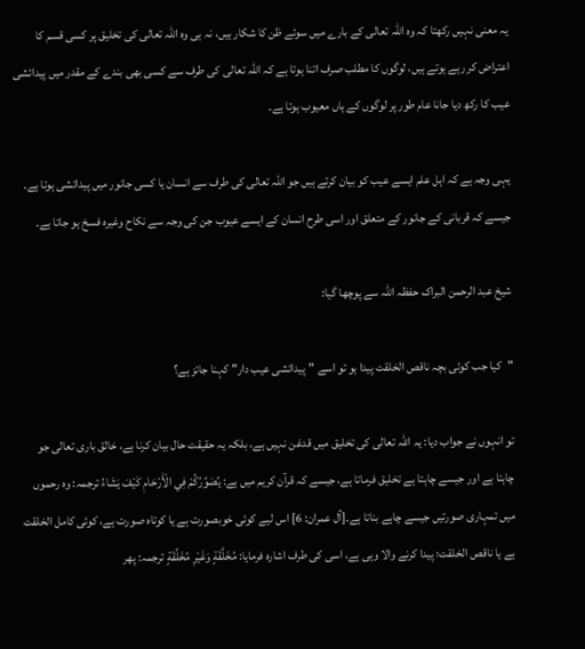یہ معنی نہیں رکھتا کہ وہ اللہ تعالی کے بارے میں سوئے ظن کا شکار ہیں، نہ ہی وہ اللہ تعالی کی تخلیق پر کسی قسم کا اعتراض کر رہے ہوتے ہیں، لوگوں کا مطلب صرف اتنا ہوتا ہے کہ اللہ تعالی کی طرف سے کسی بھی بندے کے مقدر میں پیدائشی عیب کا رکھ دیا جانا عام طور پر لوگوں کے ہاں معیوب ہوتا ہے۔

یہی وجہ ہے کہ اہل علم ایسے عیب کو بیان کرتے ہیں جو اللہ تعالی کی طرف سے انسان یا کسی جانور میں پیدائشی ہوتا ہے۔ جیسے کہ قربانی کے جانور کے متعلق اور اسی طرح انسان کے ایسے عیوب جن کی وجہ سے نکاح وغیرہ فسخ ہو جاتا ہے۔

شیخ عبد الرحمن البراک حفظہ اللہ سے پوچھا گیا:

"کیا جب کوئی بچہ ناقص الخلقت پیدا ہو تو اسے "پیدائشی عیب دار" کہنا جائز ہے؟

تو انہوں نے جواب دیا: یہ اللہ تعالی کی تخلیق میں قدغن نہیں ہے، بلکہ یہ حقیقت حال بیان کرنا ہے، خالق باری تعالی جو چاہتا ہے اور جیسے چاہتا ہے تخلیق فرماتا ہے، جیسے کہ قرآن کریم میں ہے: يُصَوِّرُكُمْ فِي الْأَرْحَامِ كَيْفَ يَشَاءُ ترجمہ: وہ رحموں میں تمہاری صورتیں جیسے چاہے بناتا ہے۔[آل عمران: 6] اس لیے کوئی خوبصورت ہے یا کوتاہ صورت ہے، کوئی کامل الخلقت ہے یا ناقص الخلقت؛ پیدا کرنے والا وہی ہے، اسی کی طرف اشارہ فرمایا: مُخَلَّقَةٍ وَغَيْرِ مُخَلَّقَةٍ ترجمہ: پھر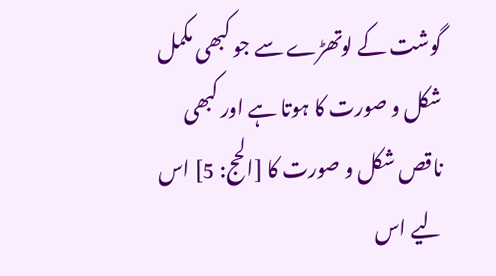گوشت کے لوتھڑے سے جو کبھی مکمل شکل و صورت کا ہوتا ہے اور کبھی ناقص شکل و صورت کا [الحج: 5] اس لیے اس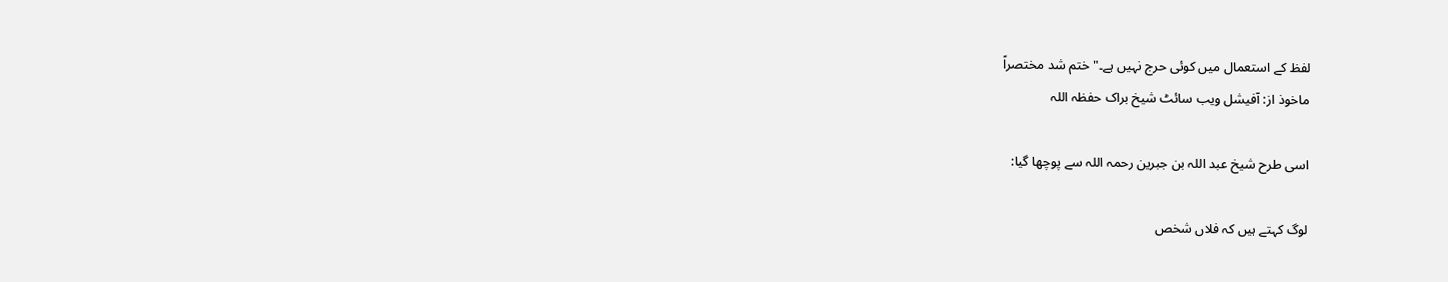لفظ کے استعمال میں کوئی حرج نہیں ہے۔" ختم شد مختصراً
ماخوذ از: آفیشل ویب سائٹ شیخ براک حفظہ اللہ

اسی طرح شیخ عبد اللہ بن جبرین رحمہ اللہ سے پوچھا گیا:

لوگ کہتے ہیں کہ فلاں شخص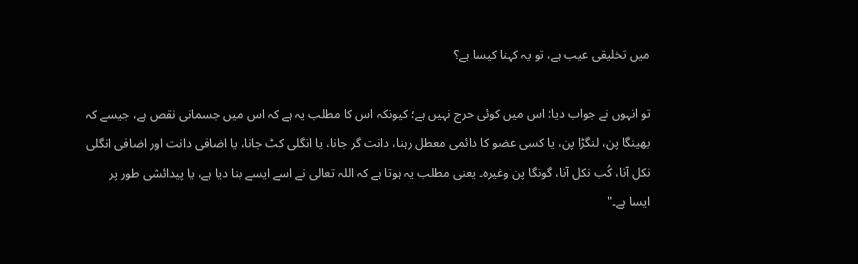میں تخلیقی عیب ہے، تو یہ کہنا کیسا ہے؟

تو انہوں نے جواب دیا: اس میں کوئی حرج نہیں ہے؛ کیونکہ اس کا مطلب یہ ہے کہ اس میں جسمانی نقص ہے، جیسے کہ بھینگا پن، لنگڑا پن، یا کسی عضو کا دائمی معطل رہنا، دانت گر جانا، یا انگلی کٹ جانا، یا اضافی دانت اور اضافی انگلی نکل آنا، کُب نکل آنا، گونگا پن وغیرہ۔ یعنی مطلب یہ ہوتا ہے کہ اللہ تعالی نے اسے ایسے بنا دیا ہے، یا پیدائشی طور پر ایسا ہے۔"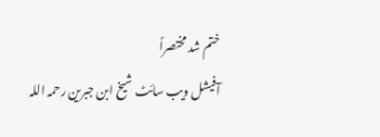ختم شد مختصراً
آفیشل ویب سائٹ شیخ ابن جبرین رحمہ اللہ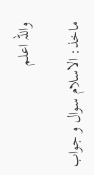واللہ اعلم

ماخذ: الاسلام سوال و جواب